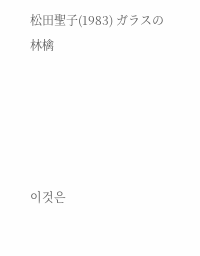松田聖子(1983) ガラスの林檎





이것은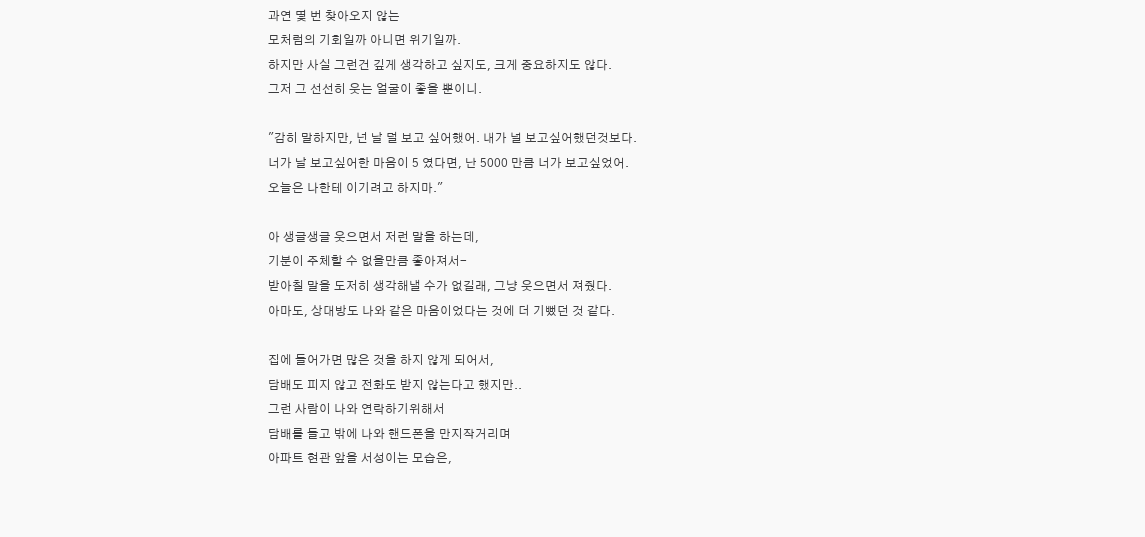과연 몇 번 찾아오지 않는
모처럼의 기회일까 아니면 위기일까.
하지만 사실 그런건 깊게 생각하고 싶지도, 크게 중요하지도 않다.
그저 그 선선히 웃는 얼굴이 좋을 뿐이니.

"감히 말하지만, 넌 날 덜 보고 싶어했어. 내가 널 보고싶어했던것보다.
너가 날 보고싶어한 마음이 5 였다면, 난 5000 만큼 너가 보고싶었어.
오늘은 나한테 이기려고 하지마."

아 생글생글 웃으면서 저런 말을 하는데,
기분이 주체할 수 없을만큼 좋아져서-
받아칠 말을 도저히 생각해낼 수가 없길래, 그냥 웃으면서 져줬다.
아마도, 상대방도 나와 같은 마음이었다는 것에 더 기뻤던 것 같다.

집에 들어가면 많은 것을 하지 않게 되어서,
담배도 피지 않고 전화도 받지 않는다고 했지만..
그런 사람이 나와 연락하기위해서
담배를 들고 밖에 나와 핸드폰을 만지작거리며
아파트 현관 앞을 서성이는 모습은,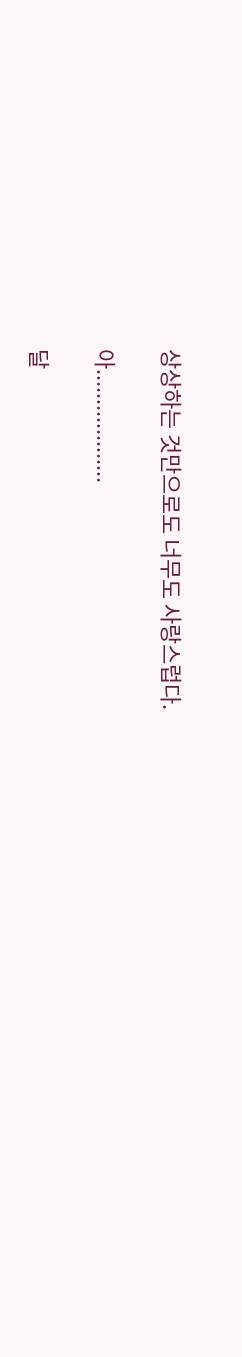상상하는 것만으로도 너무도 사랑스럽다.

아...................

달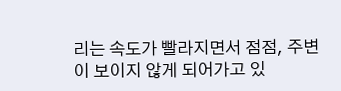리는 속도가 빨라지면서 점점, 주변이 보이지 않게 되어가고 있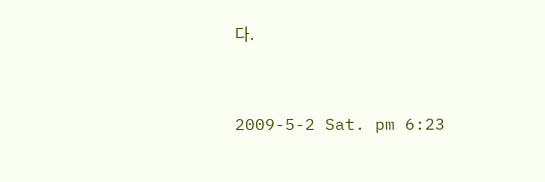다.


2009-5-2 Sat. pm 6:23